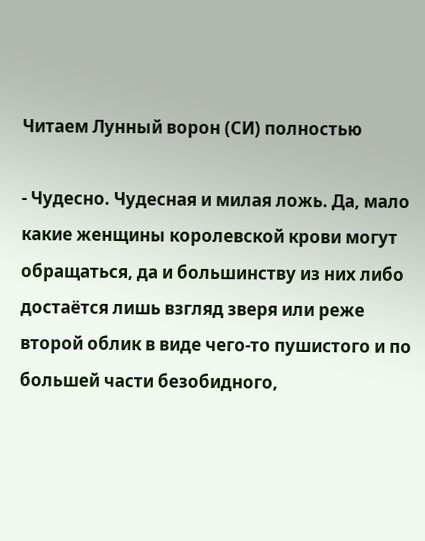Читаем Лунный ворон (СИ) полностью

- Чудесно. Чудесная и милая ложь. Да, мало какие женщины королевской крови могут обращаться, да и большинству из них либо достаётся лишь взгляд зверя или реже второй облик в виде чего-то пушистого и по большей части безобидного,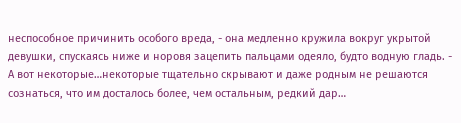неспособное причинить особого вреда, - она медленно кружила вокруг укрытой девушки, спускаясь ниже и норовя зацепить пальцами одеяло, будто водную гладь. - А вот некоторые…некоторые тщательно скрывают и даже родным не решаются сознаться, что им досталось более, чем остальным, редкий дар…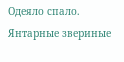Одеяло спало. Янтарные звериные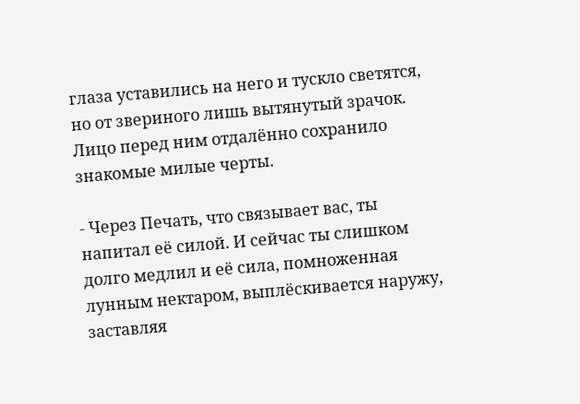глаза уставились на него и тускло светятся, но от звериного лишь вытянутый зрачок. Лицо перед ним отдалённо сохранило знакомые милые черты.

- Через Печать, что связывает вас, ты напитал её силой. И сейчас ты слишком долго медлил и её сила, помноженная лунным нектаром, выплёскивается наружу, заставляя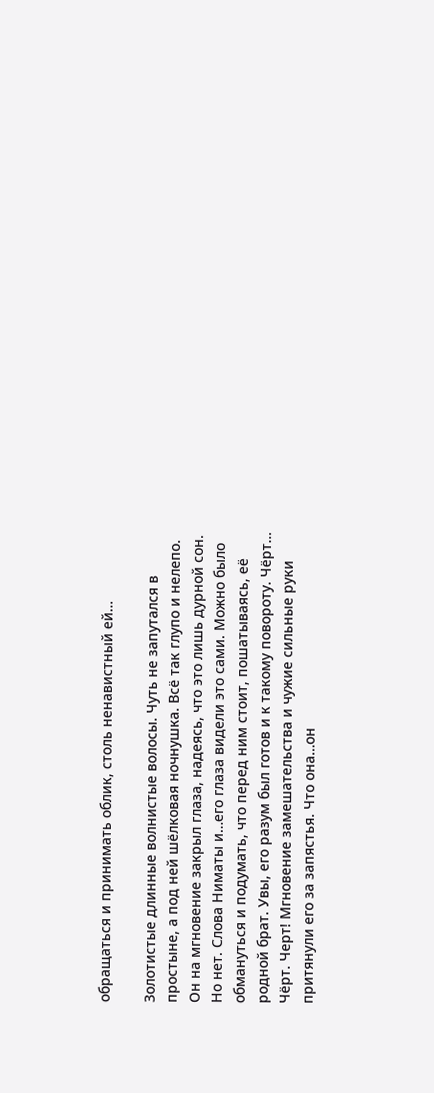обращаться и принимать облик, столь ненавистный ей…

Золотистые длинные волнистые волосы. Чуть не запутался в простыне, а под ней шёлковая ночнушка. Всё так глупо и нелепо. Он на мгновение закрыл глаза, надеясь, что это лишь дурной сон. Но нет. Слова Ниматы и…его глаза видели это сами. Можно было обмануться и подумать, что перед ним стоит, пошатываясь, её родной брат. Увы, его разум был готов и к такому повороту. Чёрт… Чёрт. Черт! Мгновение замешательства и чужие сильные руки притянули его за запястья. Что она…он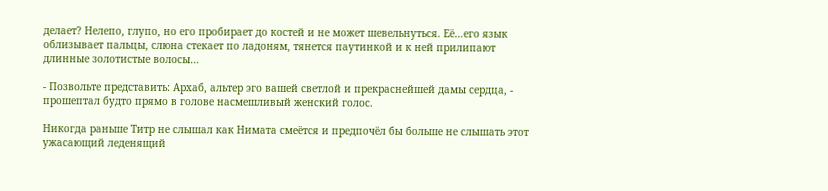делает? Нелепо, глупо, но его пробирает до костей и не может шевельнуться. Её…его язык облизывает пальцы, слюна стекает по ладоням, тянется паутинкой и к ней прилипают длинные золотистые волосы…

- Позвольте представить: Архаб, альтер эго вашей светлой и прекраснейшей дамы сердца, - прошептал будто прямо в голове насмешливый женский голос.

Никогда раньше Титр не слышал как Нимата смеётся и предпочёл бы больше не слышать этот ужасающий леденящий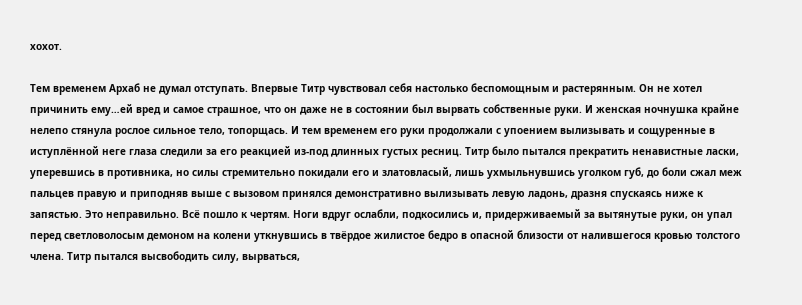хохот.

Тем временем Архаб не думал отступать. Впервые Титр чувствовал себя настолько беспомощным и растерянным. Он не хотел причинить ему…ей вред и самое страшное, что он даже не в состоянии был вырвать собственные руки. И женская ночнушка крайне нелепо стянула рослое сильное тело, топорщась. И тем временем его руки продолжали с упоением вылизывать и сощуренные в иступлённой неге глаза следили за его реакцией из-под длинных густых ресниц. Титр было пытался прекратить ненавистные ласки, уперевшись в противника, но силы стремительно покидали его и златовласый, лишь ухмыльнувшись уголком губ, до боли сжал меж пальцев правую и приподняв выше с вызовом принялся демонстративно вылизывать левую ладонь, дразня спускаясь ниже к запястью. Это неправильно. Всё пошло к чертям. Ноги вдруг ослабли, подкосились и, придерживаемый за вытянутые руки, он упал перед светловолосым демоном на колени уткнувшись в твёрдое жилистое бедро в опасной близости от налившегося кровью толстого члена. Титр пытался высвободить силу, вырваться,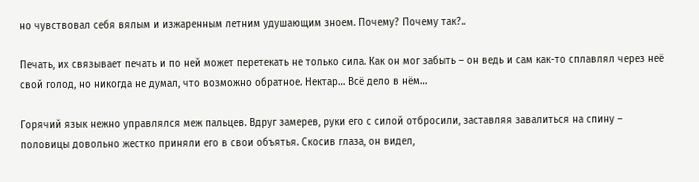но чувствовал себя вялым и изжаренным летним удушающим зноем. Почему? Почему так?..

Печать, их связывает печать и по ней может перетекать не только сила. Как он мог забыть – он ведь и сам как-то сплавлял через неё свой голод, но никогда не думал, что возможно обратное. Нектар… Всё дело в нём…

Горячий язык нежно управлялся меж пальцев. Вдруг замерев, руки его с силой отбросили, заставляя завалиться на спину – половицы довольно жестко приняли его в свои объятья. Скосив глаза, он видел,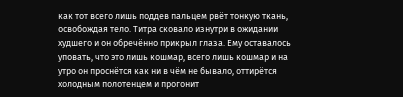как тот всего лишь поддев пальцем рвёт тонкую ткань, освобождая тело. Титра сковало изнутри в ожидании худшего и он обречённо прикрыл глаза. Ему оставалось уповать, что это лишь кошмар, всего лишь кошмар и на утро он проснётся как ни в чём не бывало, оттирётся холодным полотенцем и прогонит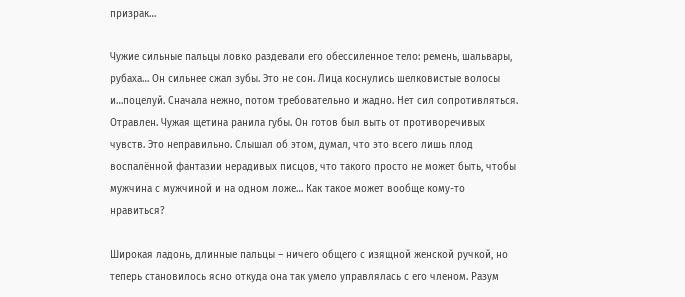призрак…

Чужие сильные пальцы ловко раздевали его обессиленное тело: ремень, шальвары, рубаха… Он сильнее сжал зубы. Это не сон. Лица коснулись шелковистые волосы и…поцелуй. Сначала нежно, потом требовательно и жадно. Нет сил сопротивляться. Отравлен. Чужая щетина ранила губы. Он готов был выть от противоречивых чувств. Это неправильно. Слышал об этом, думал, что это всего лишь плод воспалённой фантазии нерадивых писцов, что такого просто не может быть, чтобы мужчина с мужчиной и на одном ложе… Как такое может вообще кому-то нравиться?

Широкая ладонь, длинные пальцы – ничего общего с изящной женской ручкой, но теперь становилось ясно откуда она так умело управлялась с его членом. Разум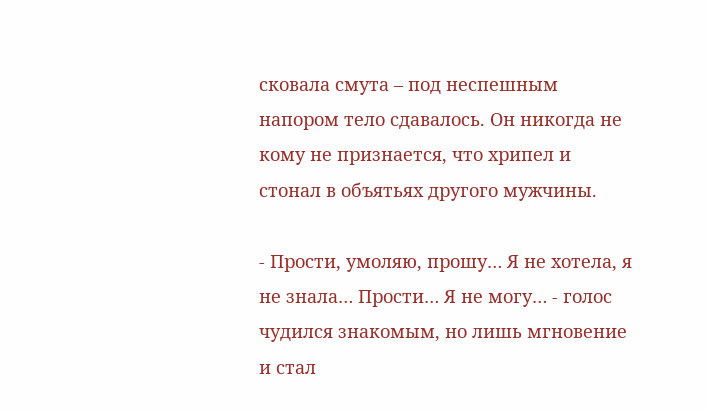сковала смута – под неспешным напором тело сдавалось. Он никогда не кому не признается, что хрипел и стонал в объятьях другого мужчины.

- Прости, умоляю, прошу… Я не хотела, я не знала… Прости… Я не могу… - голос чудился знакомым, но лишь мгновение и стал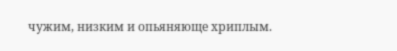чужим, низким и опьяняюще хриплым.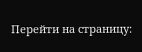Перейти на страницу: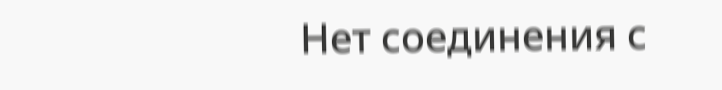Нет соединения с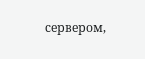сервером,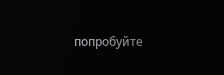попробуйте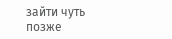зайти чуть позже